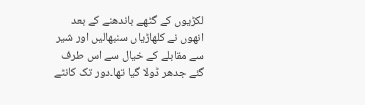لکڑیوں کے گٹھے باندھنے کے بعد انھوں نے کلھاڑیاں سنبھالیں اور شیر سے مقابلے کے خیال سے اس طرف گئے جدھر ڈولا گیا تھا۔دور تک کانٹے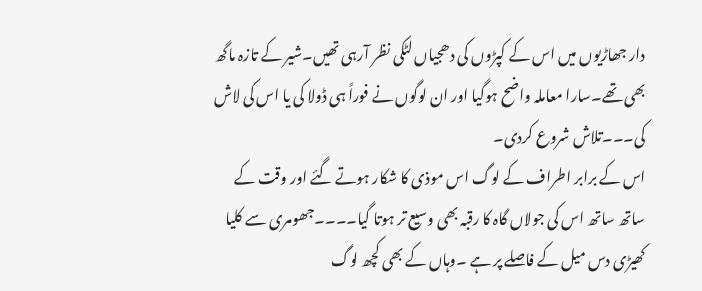دار جھاڑیوں میں اس کے کپڑوں کی دھجیاں لٹکی نظر آرہی تھیں۔شیر کے تازہ ماگھ بھی تھے۔سارا معاملہ واضح ہوگیا اور ان لوگوں نے فوراً ہی ڈولا کی یا اس کی لاش کی۔۔۔تلاش شروع کردی۔
اس کے برابر اطراف کے لوگ اس موذی کا شکار ہوتے گئے اور وقت کے ساتھ ساتھ اس کی جولاں گاہ کا رقبہ بھی وسیع تر ہوتا گیا۔۔۔۔جھومری سے کلیا کھیڑی دس میل کے فاصلے پر ہے ۔وہاں کے بھی کچھ لوگ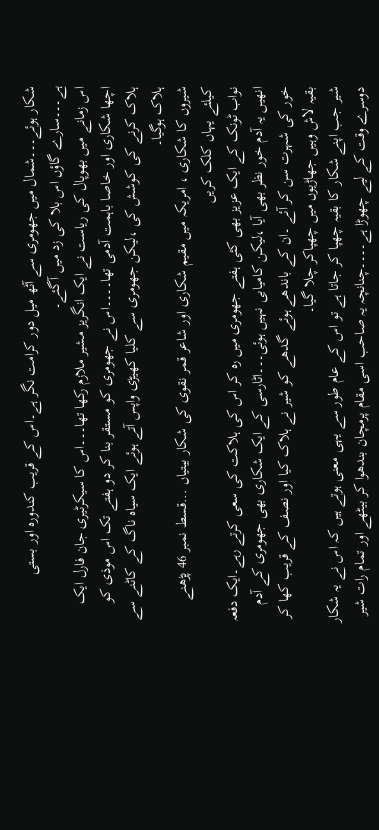شکار ہوئے۔۔۔شمال میں جھومری سے آٹھ میل دور کرامت نگر ہے۔اس کے قریب کندورہ اور بستی ہے۔۔۔سارے گاؤں اس بلا کی زد میں آگئے۔
اس زمانے میں بھوپال کی ریاست نے ایک انگریز مشیر ملازم رکھا تھا۔۔۔اس کا سیکرٹیری جان فارل ایک اچھا شکاری اور خاصا باہمت آدمی تھا۔۔۔۔اس نے جھومری کو مستقر بنا کر دو ہفتے تک اس موذی کو ہلاک کرنے کی کوشش کی ،لیکن جھومری سے کلیا کھیڑی واپس آتے ہوئے ایک سیاہ ناگ کے کاٹنے سے ہلاک ہوگیا۔
شیروں کا شکاری ، امریکہ میں مقیم شکاری اور شاعر قمر نقوی کی شکار بیتیاں ...قسط نمبر 46 پڑھنے کیلئے یہاں کلک کریں
نواب ٹونک کے ایک عزیز بھی کئی ہفتے جھومری میں رہ کر اس کی ہلاکت کی سعی کرتے رہے۔ایک دفعہ انھیں یہ آدم خور نظر بھی آیا ،لیکن کامیابی نہیں ہوئی۔۔۔اٹارسی کے ایک شکاری بھی جھومری کے آدم خور کی شہرت سن کر آئے ۔ان کے باندھے ہوئے گدھے کو شیر نے ہلاک کیا اور نصف کے قریب کھا کر بقیہ لاش وہیں جھاڑیوں میں چھپاکر چلا گیا۔
شیر جب اپنے شکار کا بقیہ چھپا کر جاتا ہے تو اس کے عام طور سے یہی معنی ہوتے ہیں کہ اس نے یہ شکار دوسرے وقت کے لیے چھوڑا ہے۔۔۔۔چنانچہ یہ صاحب اسی مقام پرمچان بندھوا کر بیٹھے اور تمام رات شیر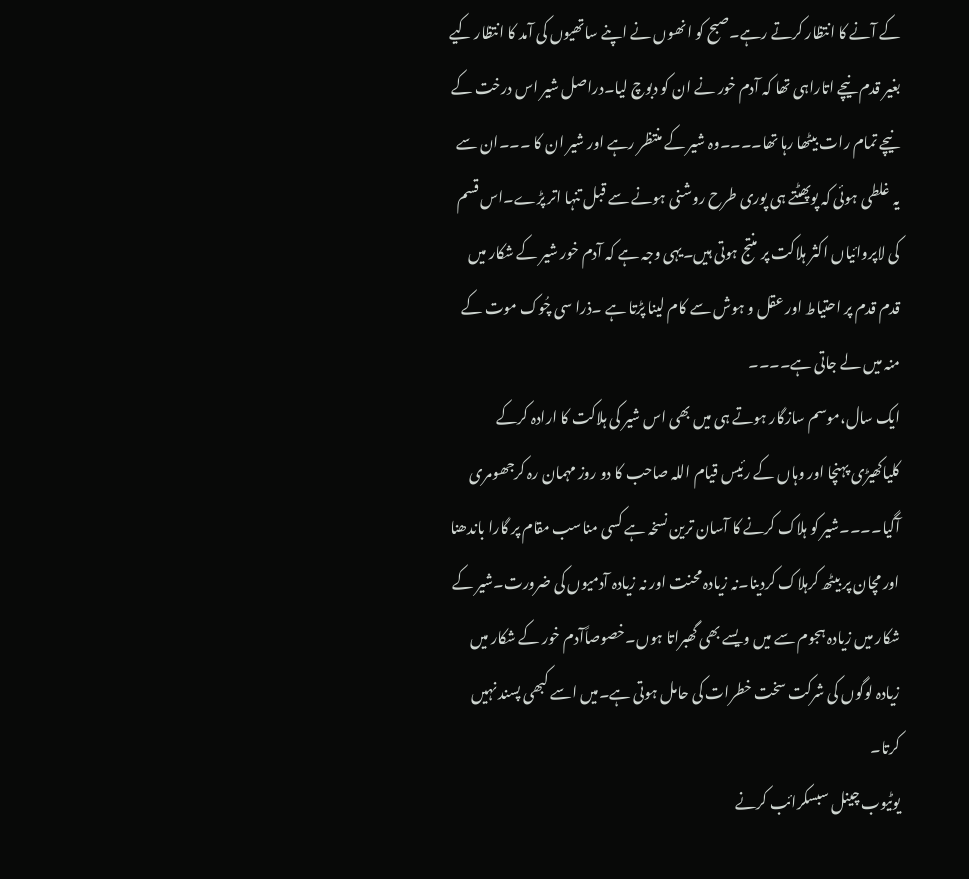کے آنے کا انتظار کرتے رہے۔صبح کو انھوں نے اپنے ساتھیوں کی آمد کا انتظار کیے بغیر قدم نیچے اتاراہی تھا کہ آدم خور نے ان کو دبوچ لیا۔دراصل شیر اس درخت کے نیچے تمام رات بیٹھا رہا تھا۔۔۔۔وہ شیر کے منتظر رہے اور شیر ان کا ۔۔۔ان سے یہ غلطی ہوئی کہ پوپھٹتے ہی پوری طرح روشنی ہونے سے قبل تنہا اتر پڑے۔اس قسم کی لاپروائیاں اکثر ہلاکت پر منتج ہوتی ہیں۔یہی وجہ ہے کہ آدم خور شیر کے شکار میں قدم قدم پر احتیاط اور عقل و ہوش سے کام لینا پڑتا ہے ۔ذرا سی چُوک موت کے منہ میں لے جاتی ہے۔۔۔۔
ایک سال،موسم سازگار ہوتے ہی میں بھی اس شیر کی ہلاکت کا ارادہ کرکے کلیاکھیڑی پہنچا اور وہاں کے رئیس قیام اللہ صاحب کا دو روز مہمان رہ کرجھومری آگیا۔۔۔۔شیر کو ہلاک کرنے کا آسان ترین نسخہ ہے کسی مناسب مقام پر گارا باندھنا اور مچان پر بیٹھ کرہلاک کردینا۔نہ زیادہ محنت اور نہ زیادہ آدمیوں کی ضرورت۔شیر کے شکار میں زیادہ ہجوم سے میں ویسے بھی گھبراتا ہوں۔خصوصاًآدم خور کے شکار میں زیادہ لوگوں کی شرکت سخت خطرات کی حامل ہوتی ہے۔میں اسے کبھی پسند نہیں کرتا۔
یوٹیوب چینل سبسکرائب کرنے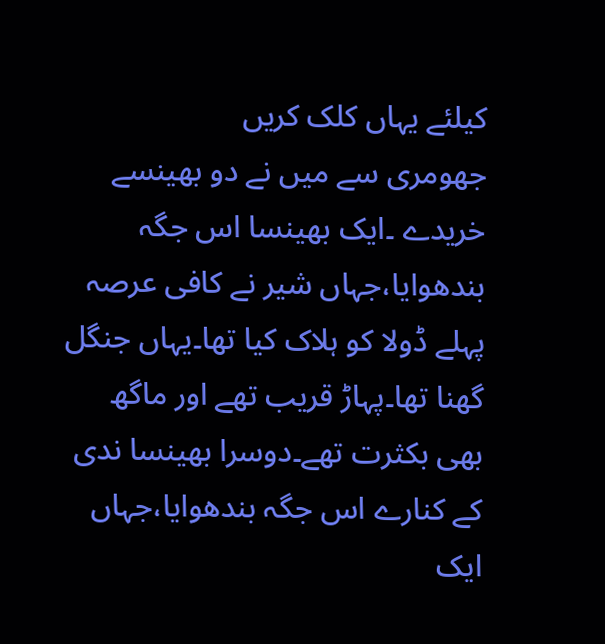کیلئے یہاں کلک کریں
جھومری سے میں نے دو بھینسے خریدے ۔ایک بھینسا اس جگہ بندھوایا،جہاں شیر نے کافی عرصہ پہلے ڈولا کو ہلاک کیا تھا۔یہاں جنگل گھنا تھا۔پہاڑ قریب تھے اور ماگھ بھی بکثرت تھے۔دوسرا بھینسا ندی کے کنارے اس جگہ بندھوایا،جہاں ایک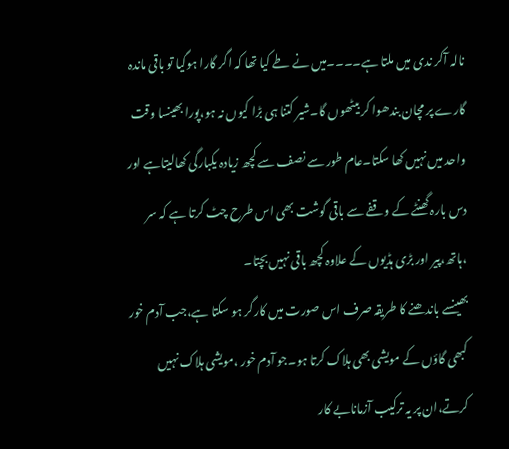نالہ آکر ندی میں ملتا ہے۔۔۔۔میں نے طے کیا تھا کہ اگر گارا ہوگیا تو باقی ماندہ گارے پر مچان بندھوا کر بیٹھوں گا۔شیر کتنا ہی بڑا کیوں نہ ہو،پورا بھینسا وقت واحد میں نہیں کھا سکتا۔عام طور سے نصف سے کچھ زیادہ یکبارگی کھالیتاہے اور دس بارہ گھنٹے کے وقفے سے باقی گوشت بھی اس طرح چٹ کرتا ہے کہ سر ،ہاتھ،پیر اور بڑی ہڈیوں کے علاوہ کچھ باقی نہیں بچتا۔
بھینسے باندھنے کا طریقہ صرف اس صورت میں کارگر ہو سکتا ہے،جب آدم خور کبھی گاؤں کے مویشی بھی ہلاک کرتا ہو۔جو آدم خور ،مویشی ہلاک نہیں کرتے،ان پر یہ ترکیب آزمانابے کار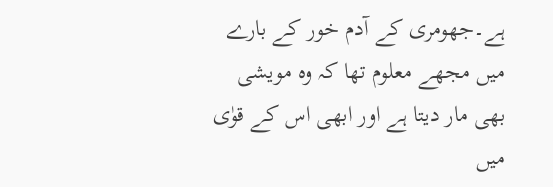ہے۔جھومری کے آدم خور کے بارے میں مجھے معلوم تھا کہ وہ مویشی بھی مار دیتا ہے اور ابھی اس کے قوٰی میں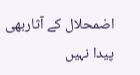اضمحلال کے آثاربھی پیدا نہیں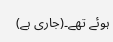ہوئے تھے۔(جاری ہے)